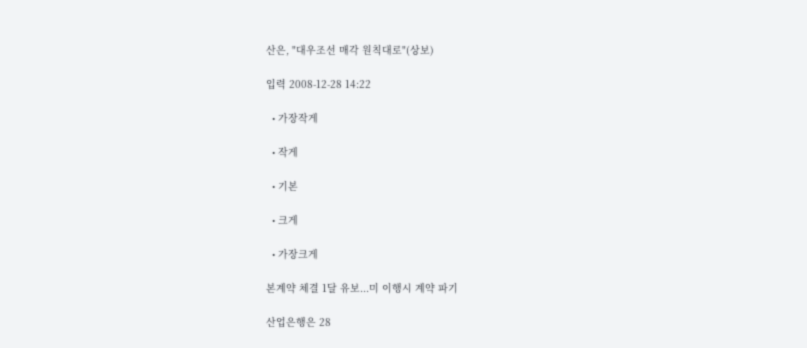산은, "대우조선 매각 원칙대로"(상보)

입력 2008-12-28 14:22

  • 가장작게

  • 작게

  • 기본

  • 크게

  • 가장크게

본계약 체결 1달 유보...미 이행시 계약 파기

산업은행은 28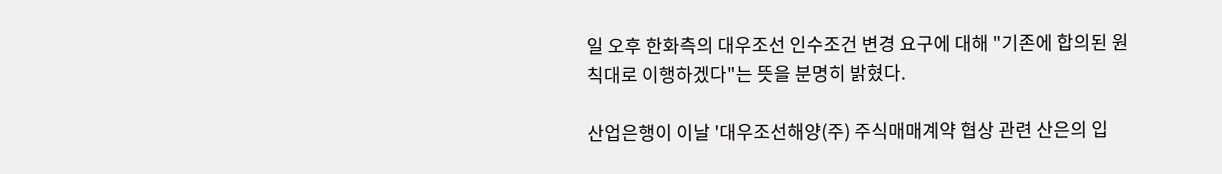일 오후 한화측의 대우조선 인수조건 변경 요구에 대해 "기존에 합의된 원칙대로 이행하겠다"는 뜻을 분명히 밝혔다.

산업은행이 이날 '대우조선해양(주) 주식매매계약 협상 관련 산은의 입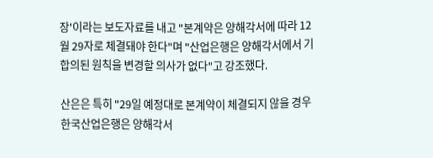장'이라는 보도자료를 내고 "본계약은 양해각서에 따라 12월 29자로 체결돼야 한다"며 "산업은행은 양해각서에서 기합의된 원칙을 변경할 의사가 없다"고 강조했다.

산은은 특히 "29일 예정대로 본계약이 체결되지 않을 경우 한국산업은행은 양해각서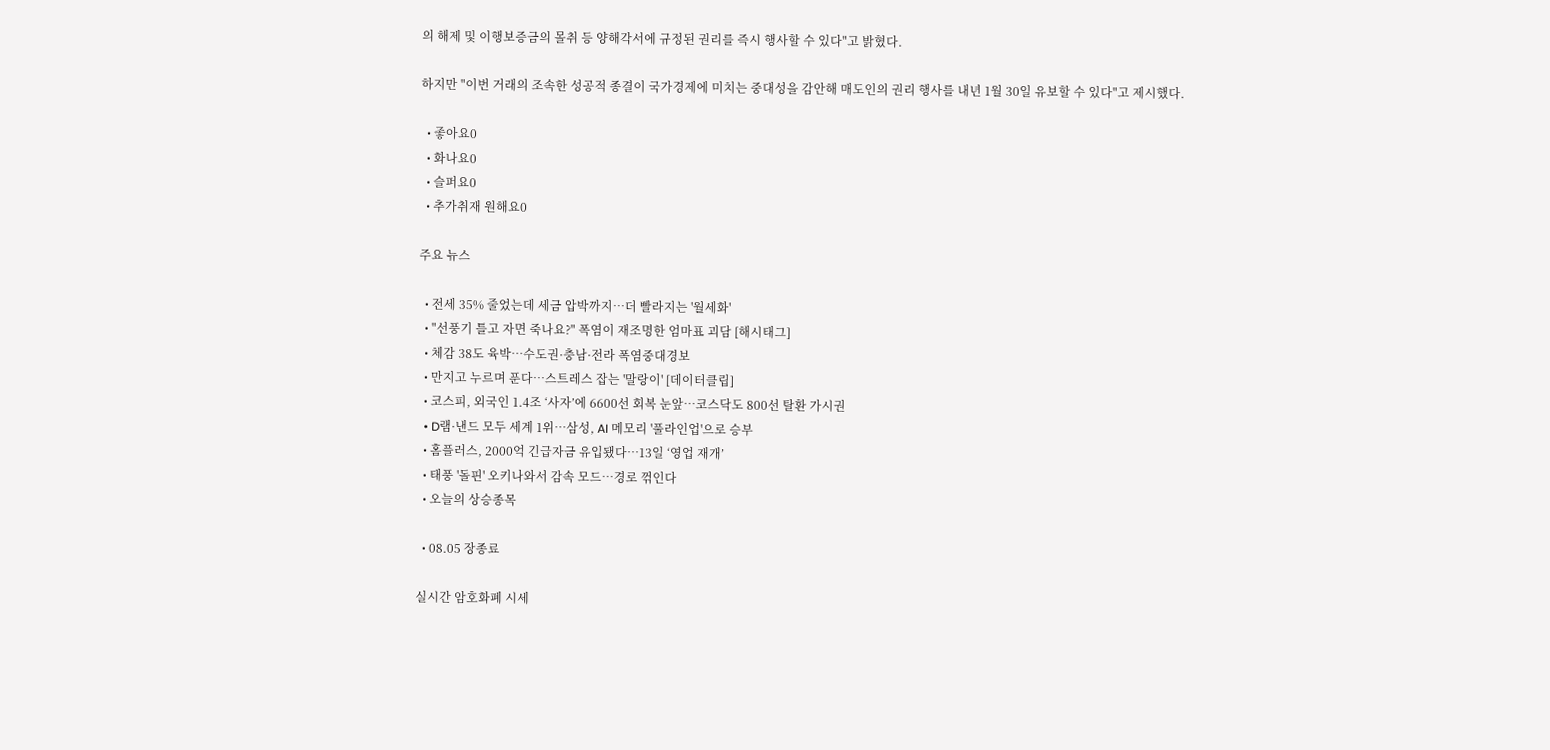의 해제 및 이행보증금의 몰취 등 양해각서에 규정된 권리를 즉시 행사할 수 있다"고 밝혔다.

하지만 "이번 거래의 조속한 성공적 종결이 국가경제에 미치는 중대성을 감안해 매도인의 권리 행사를 내년 1월 30일 유보할 수 있다"고 제시했다.

  • 좋아요0
  • 화나요0
  • 슬퍼요0
  • 추가취재 원해요0

주요 뉴스

  • 전세 35% 줄었는데 세금 압박까지⋯더 빨라지는 '월세화'
  • "선풍기 틀고 자면 죽나요?" 폭염이 재조명한 엄마표 괴담 [해시태그]
  • 체감 38도 육박…수도권·충남·전라 폭염중대경보
  • 만지고 누르며 푼다…스트레스 잡는 '말랑이' [데이터클립]
  • 코스피, 외국인 1.4조 ‘사자’에 6600선 회복 눈앞…코스닥도 800선 탈환 가시권
  • D램·낸드 모두 세계 1위…삼성, AI 메모리 '풀라인업'으로 승부
  • 홈플러스, 2000억 긴급자금 유입됐다…13일 ‘영업 재개’
  • 태풍 '돌핀' 오키나와서 감속 모드…경로 꺾인다
  • 오늘의 상승종목

  • 08.05 장종료

실시간 암호화폐 시세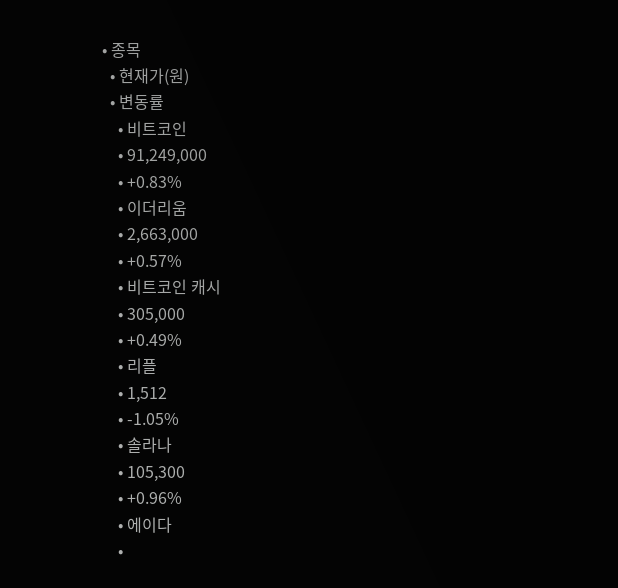• 종목
  • 현재가(원)
  • 변동률
    • 비트코인
    • 91,249,000
    • +0.83%
    • 이더리움
    • 2,663,000
    • +0.57%
    • 비트코인 캐시
    • 305,000
    • +0.49%
    • 리플
    • 1,512
    • -1.05%
    • 솔라나
    • 105,300
    • +0.96%
    • 에이다
    •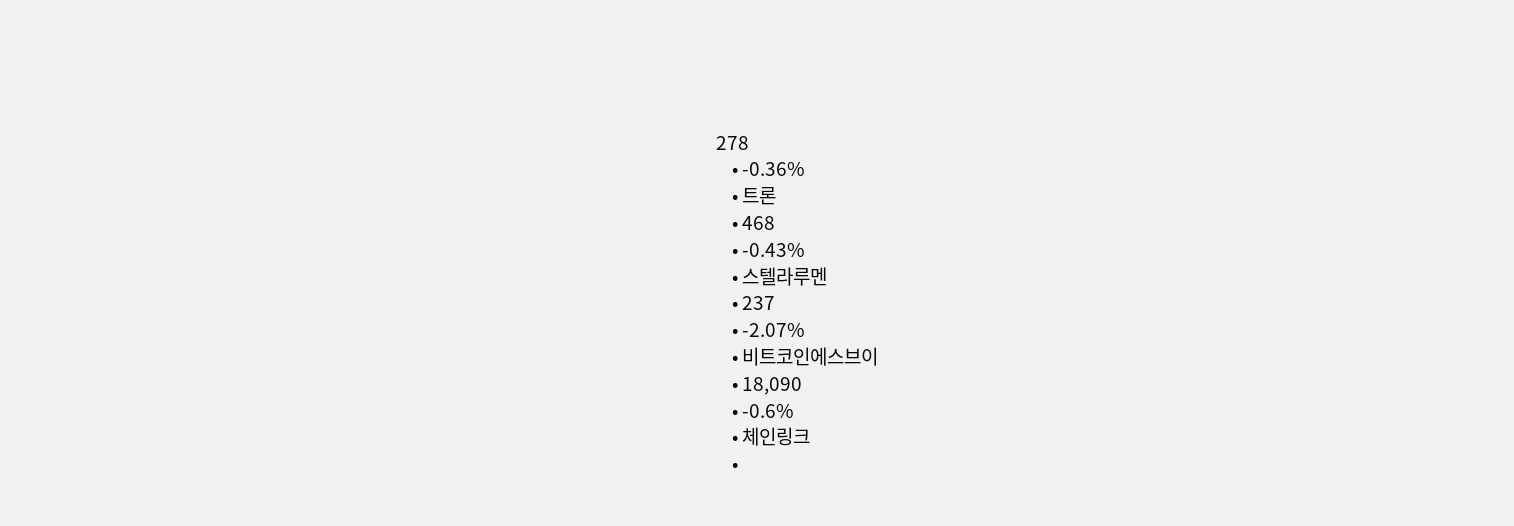278
    • -0.36%
    • 트론
    • 468
    • -0.43%
    • 스텔라루멘
    • 237
    • -2.07%
    • 비트코인에스브이
    • 18,090
    • -0.6%
    • 체인링크
    •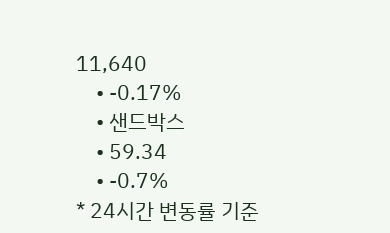11,640
    • -0.17%
    • 샌드박스
    • 59.34
    • -0.7%
* 24시간 변동률 기준